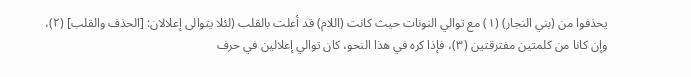يحذفوا من (بني النجار) (١) مع توالي النونات حيث كانت (اللام) قد أعلت بالقلب (لئلا يتوالى إعلالان: [الحذف والقلب] (٢)، وإن كانا من كلمتين مفترقتين (٣)، فإذا كره في هذا النحو، كان توالي إعلالين في حرف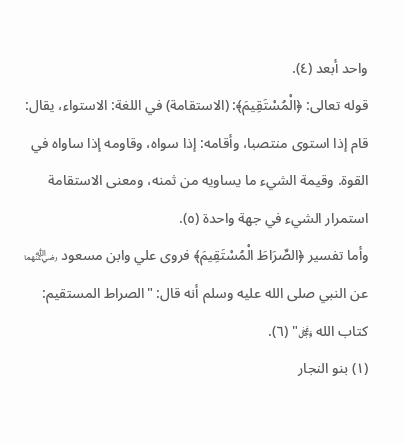واحد أبعد (٤).
قوله تعالى: ﴿الْمُسْتَقِيمَ﴾: (الاستقامة) في اللغة: الاستواء، يقال: قام إذا استوى منتصبا، وأقامه: إذا سواه، وقاومه إذا ساواه في القوة. وقيمة الشيء ما يساويه من ثمنه، ومعنى الاستقامة استمرار الشيء في جهة واحدة (٥).
وأما تفسير ﴿الصِّرَاطَ الْمُسْتَقِيمَ﴾ فروى علي وابن مسعود ﵄ عن النبي صلى الله عليه وسلم أنه قال: "الصراط المستقيم: كتاب الله ﷿" (٦).
(١) بنو النجار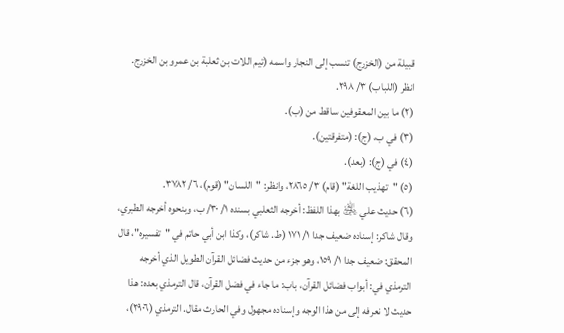قبيلة من (الخزرج) تنسب إلى النجار واسمه (تيم اللات بن ثعلبة بن عمرو بن الخزرج. انظر (اللباب) ٣/ ٢٩٨.
(٢) ما بين المعقوفين ساقط من (ب).
(٣) في ب، (ج): (متفرقتين).
(٤) في (ج): (بعد).
(٥) "تهذيب اللغة" (قام) ٣/ ٢٨٦٥، وانظر: "اللسان" (قوم)، ٦/ ٣٧٨٢.
(٦) حديث علي ﵁ بهذا اللفظ: أخرجه الثعلبي بسنده ١/ ٣٠/ ب، وبنحوه أخرجه الطبري، وقال شاكر: إسناده ضعيف جدا ١/ ١٧١ (ط. شاكر)، وكذا ابن أبي حاتم في "تفسيره"، قال المحقق: ضعيف جدا ١/ ١٥٩، وهو جزء من حديث فضائل القرآن الطويل الذي أخرجه الترمذي في: أبواب فضائل القرآن، باب: ما جاء في فضل القرآن، قال الترمذي بعده: هذا حديث لا نعرفه إلى من هذا الوجه وإسناده مجهول وفي الحارث مقال. الترمذي (٢٩٠٦)،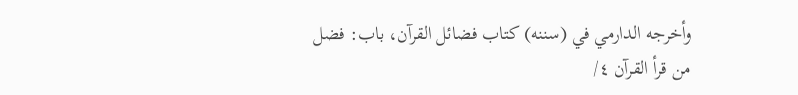وأخرجه الدارمي في (سننه) كتاب فضائل القرآن، باب: فضل من قرأ القرآن ٤/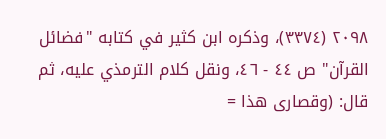٢٠٩٨ (٣٣٧٤)، وذكره ابن كثير في كتابه "فضائل القرآن" ص ٤٤ - ٤٦، ونقل كلام الترمذي عليه، ثم قال: (وقصارى هذا =